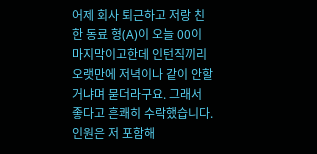어제 회사 퇴근하고 저랑 친한 동료 형(A)이 오늘 00이 마지막이고한데 인턴직끼리 오랫만에 저녁이나 같이 안할거냐며 묻더라구요. 그래서 좋다고 흔쾌히 수락했습니다.
인원은 저 포함해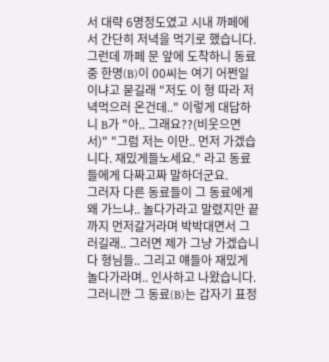서 대략 6명정도였고 시내 까페에서 간단히 저녁을 먹기로 했습니다.
그런데 까페 문 앞에 도착하니 동료 중 한명(B)이 00씨는 여기 어쩐일이냐고 묻길래 "저도 이 형 따라 저녁먹으러 온건데.." 이렇게 대답하니 B가 "아.. 그래요??(비웃으면서)" "그럼 저는 이만.. 먼저 가겠습니다. 재밌게들노세요." 라고 동료들에게 다짜고짜 말하더군요.
그러자 다른 동료들이 그 동료에게 왜 가느냐.. 놀다가라고 말렸지만 끝까지 먼저갈거라며 박박대면서 그러길래.. 그러면 제가 그냥 가겠습니다 형님들.. 그리고 얘들아 재밌게 놀다가라며.. 인사하고 나왔습니다. 그러니깐 그 동료(B)는 갑자기 표정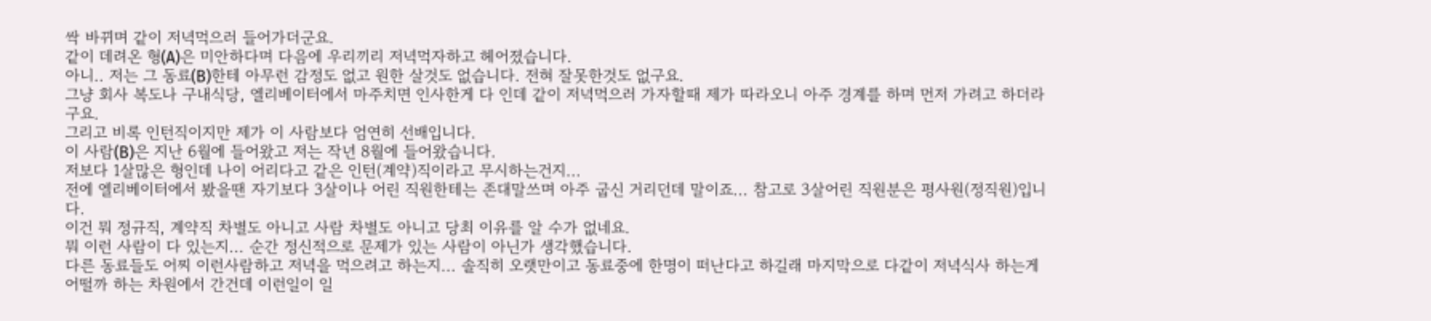싹 바뀌며 같이 저녁먹으러 들어가더군요.
같이 데려온 형(A)은 미안하다며 다음에 우리끼리 저녁먹자하고 헤어졌습니다.
아니.. 저는 그 동료(B)한테 아무런 감정도 없고 원한 살것도 없습니다. 전혀 잘못한것도 없구요.
그냥 회사 복도나 구내식당, 엘리베이터에서 마주치면 인사한게 다 인데 같이 저녁먹으러 가자할때 제가 따라오니 아주 경계를 하며 먼저 가려고 하더라구요.
그리고 비록 인턴직이지만 제가 이 사람보다 엄연히 선배입니다.
이 사람(B)은 지난 6월에 들어왔고 저는 작년 8월에 들어왔습니다.
저보다 1살많은 형인데 나이 어리다고 같은 인턴(계약)직이라고 무시하는건지...
전에 엘리베이터에서 봤을땐 자기보다 3살이나 어린 직원한테는 존대말쓰며 아주 굽신 거리던데 말이죠... 참고로 3살어린 직원분은 평사원(정직원)입니다.
이건 뭐 정규직, 계약직 차별도 아니고 사람 차별도 아니고 당최 이유를 알 수가 없네요.
뭐 이런 사람이 다 있는지... 순간 정신적으로 문제가 있는 사람이 아닌가 생각했습니다.
다른 동료들도 어찌 이런사람하고 저녁을 먹으려고 하는지... 솔직히 오랫만이고 동료중에 한명이 떠난다고 하길래 마지막으로 다같이 저녁식사 하는게 어떨까 하는 차원에서 간건데 이런일이 일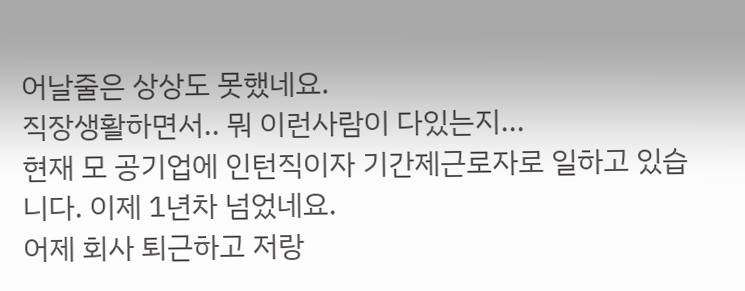어날줄은 상상도 못했네요.
직장생활하면서.. 뭐 이런사람이 다있는지...
현재 모 공기업에 인턴직이자 기간제근로자로 일하고 있습니다. 이제 1년차 넘었네요.
어제 회사 퇴근하고 저랑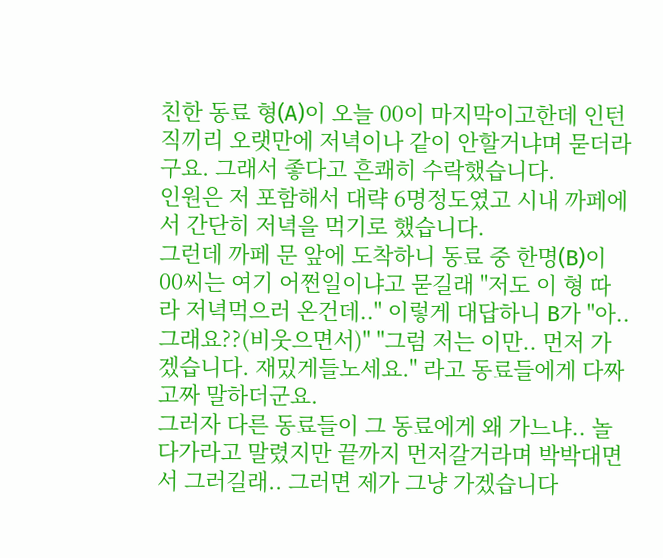친한 동료 형(A)이 오늘 00이 마지막이고한데 인턴직끼리 오랫만에 저녁이나 같이 안할거냐며 묻더라구요. 그래서 좋다고 흔쾌히 수락했습니다.
인원은 저 포함해서 대략 6명정도였고 시내 까페에서 간단히 저녁을 먹기로 했습니다.
그런데 까페 문 앞에 도착하니 동료 중 한명(B)이 00씨는 여기 어쩐일이냐고 묻길래 "저도 이 형 따라 저녁먹으러 온건데.." 이렇게 대답하니 B가 "아.. 그래요??(비웃으면서)" "그럼 저는 이만.. 먼저 가겠습니다. 재밌게들노세요." 라고 동료들에게 다짜고짜 말하더군요.
그러자 다른 동료들이 그 동료에게 왜 가느냐.. 놀다가라고 말렸지만 끝까지 먼저갈거라며 박박대면서 그러길래.. 그러면 제가 그냥 가겠습니다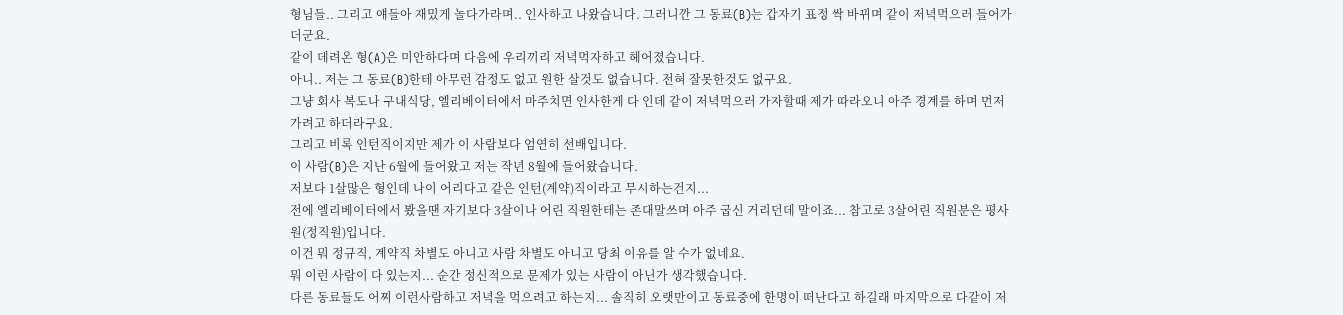형님들.. 그리고 얘들아 재밌게 놀다가라며.. 인사하고 나왔습니다. 그러니깐 그 동료(B)는 갑자기 표정 싹 바뀌며 같이 저녁먹으러 들어가더군요.
같이 데려온 형(A)은 미안하다며 다음에 우리끼리 저녁먹자하고 헤어졌습니다.
아니.. 저는 그 동료(B)한테 아무런 감정도 없고 원한 살것도 없습니다. 전혀 잘못한것도 없구요.
그냥 회사 복도나 구내식당, 엘리베이터에서 마주치면 인사한게 다 인데 같이 저녁먹으러 가자할때 제가 따라오니 아주 경계를 하며 먼저 가려고 하더라구요.
그리고 비록 인턴직이지만 제가 이 사람보다 엄연히 선배입니다.
이 사람(B)은 지난 6월에 들어왔고 저는 작년 8월에 들어왔습니다.
저보다 1살많은 형인데 나이 어리다고 같은 인턴(계약)직이라고 무시하는건지...
전에 엘리베이터에서 봤을땐 자기보다 3살이나 어린 직원한테는 존대말쓰며 아주 굽신 거리던데 말이죠... 참고로 3살어린 직원분은 평사원(정직원)입니다.
이건 뭐 정규직, 계약직 차별도 아니고 사람 차별도 아니고 당최 이유를 알 수가 없네요.
뭐 이런 사람이 다 있는지... 순간 정신적으로 문제가 있는 사람이 아닌가 생각했습니다.
다른 동료들도 어찌 이런사람하고 저녁을 먹으려고 하는지... 솔직히 오랫만이고 동료중에 한명이 떠난다고 하길래 마지막으로 다같이 저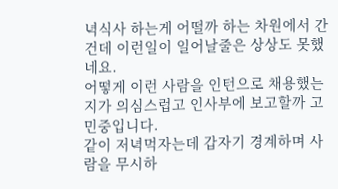녁식사 하는게 어떨까 하는 차원에서 간건데 이런일이 일어날줄은 상상도 못했네요.
어떻게 이런 사람을 인턴으로 채용했는지가 의심스럽고 인사부에 보고할까 고민중입니다.
같이 저녁먹자는데 갑자기 경계하며 사람을 무시하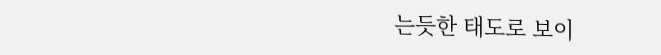는듯한 태도로 보이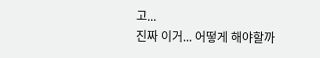고...
진짜 이거... 어떻게 해야할까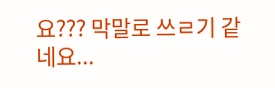요??? 막말로 쓰ㄹ기 같네요...